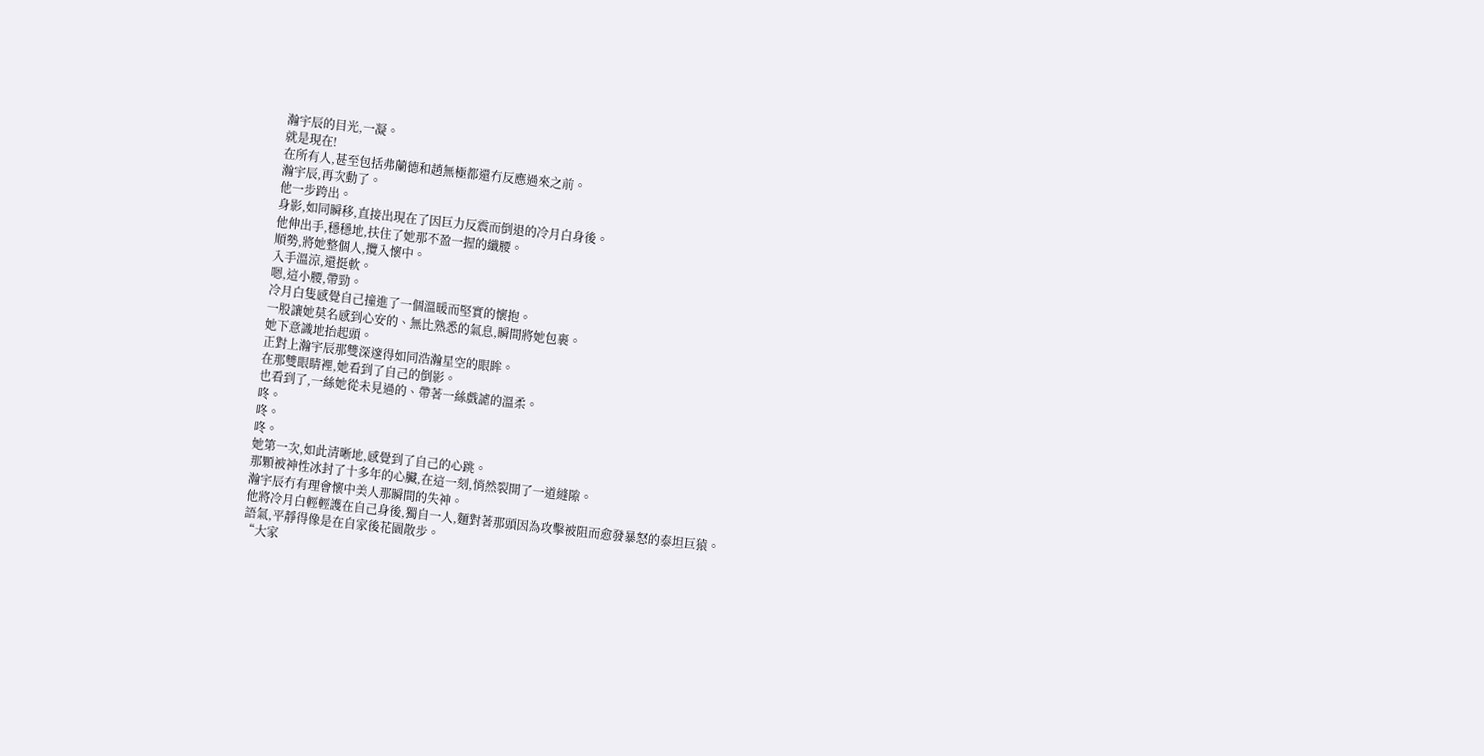瀚宇辰的目光,一凝。
就是現在!
在所有人,甚至包括弗蘭德和趙無極都還冇反應過來之前。
瀚宇辰,再次動了。
他一步跨出。
身影,如同瞬移,直接出現在了因巨力反震而倒退的冷月白身後。
他伸出手,穩穩地,扶住了她那不盈一握的纖腰。
順勢,將她整個人,攬入懷中。
入手溫涼,還挺軟。
嗯,這小腰,帶勁。
冷月白隻感覺自己撞進了一個溫暖而堅實的懷抱。
一股讓她莫名感到心安的、無比熟悉的氣息,瞬間將她包裹。
她下意識地抬起頭。
正對上瀚宇辰那雙深邃得如同浩瀚星空的眼眸。
在那雙眼睛裡,她看到了自己的倒影。
也看到了,一絲她從未見過的、帶著一絲戲謔的溫柔。
咚。
咚。
咚。
她第一次,如此清晰地,感覺到了自己的心跳。
那顆被神性冰封了十多年的心臟,在這一刻,悄然裂開了一道縫隙。
瀚宇辰冇有理會懷中美人那瞬間的失神。
他將冷月白輕輕護在自己身後,獨自一人,麵對著那頭因為攻擊被阻而愈發暴怒的泰坦巨猿。
語氣,平靜得像是在自家後花園散步。
“大家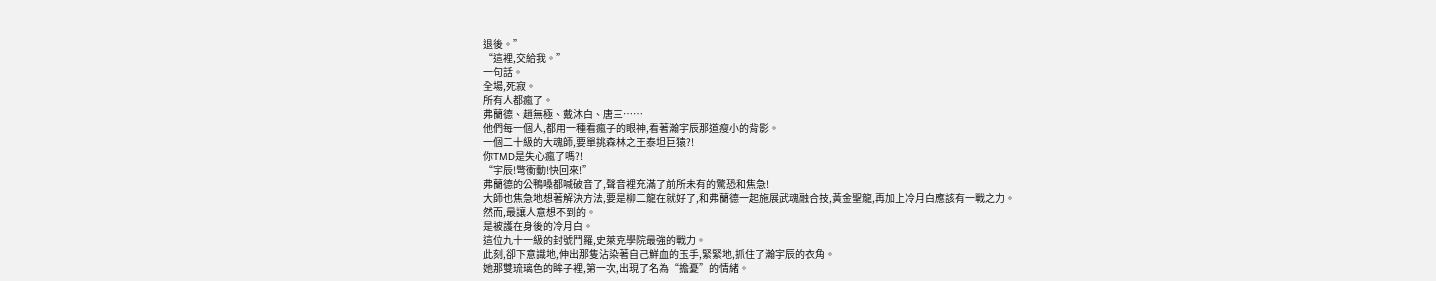退後。”
“這裡,交給我。”
一句話。
全場,死寂。
所有人都瘋了。
弗蘭德、趙無極、戴沐白、唐三……
他們每一個人,都用一種看瘋子的眼神,看著瀚宇辰那道瘦小的背影。
一個二十級的大魂師,要單挑森林之王泰坦巨猿?!
你TMD是失心瘋了嗎?!
“宇辰!彆衝動!快回來!”
弗蘭德的公鴨嗓都喊破音了,聲音裡充滿了前所未有的驚恐和焦急!
大師也焦急地想著解決方法,要是柳二龍在就好了,和弗蘭德一起施展武魂融合技,黃金聖龍,再加上冷月白應該有一戰之力。
然而,最讓人意想不到的。
是被護在身後的冷月白。
這位九十一級的封號鬥羅,史萊克學院最強的戰力。
此刻,卻下意識地,伸出那隻沾染著自己鮮血的玉手,緊緊地,抓住了瀚宇辰的衣角。
她那雙琉璃色的眸子裡,第一次,出現了名為“擔憂”的情緒。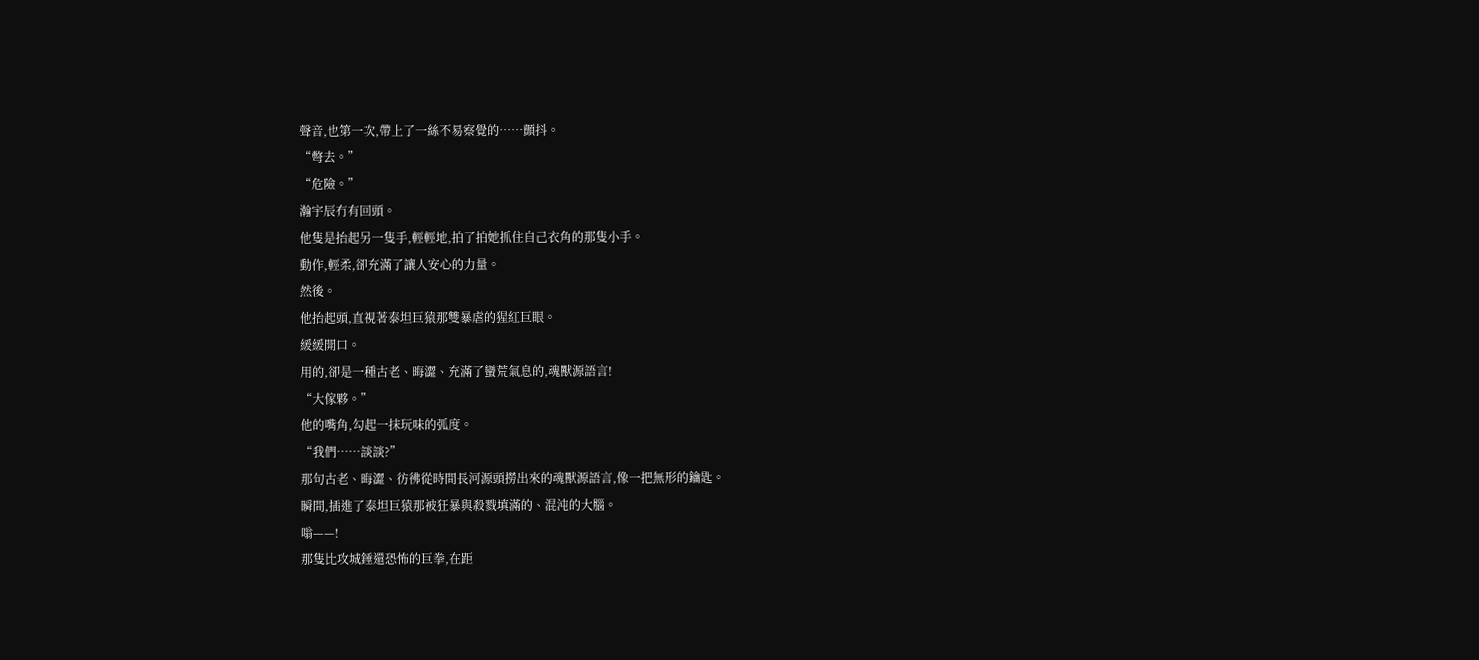聲音,也第一次,帶上了一絲不易察覺的……顫抖。
“彆去。”
“危險。”
瀚宇辰冇有回頭。
他隻是抬起另一隻手,輕輕地,拍了拍她抓住自己衣角的那隻小手。
動作,輕柔,卻充滿了讓人安心的力量。
然後。
他抬起頭,直視著泰坦巨猿那雙暴虐的猩紅巨眼。
緩緩開口。
用的,卻是一種古老、晦澀、充滿了蠻荒氣息的,魂獸源語言!
“大傢夥。”
他的嘴角,勾起一抹玩味的弧度。
“我們……談談?”
那句古老、晦澀、彷彿從時間長河源頭撈出來的魂獸源語言,像一把無形的鑰匙。
瞬間,插進了泰坦巨猿那被狂暴與殺戮填滿的、混沌的大腦。
嗡——!
那隻比攻城錘還恐怖的巨拳,在距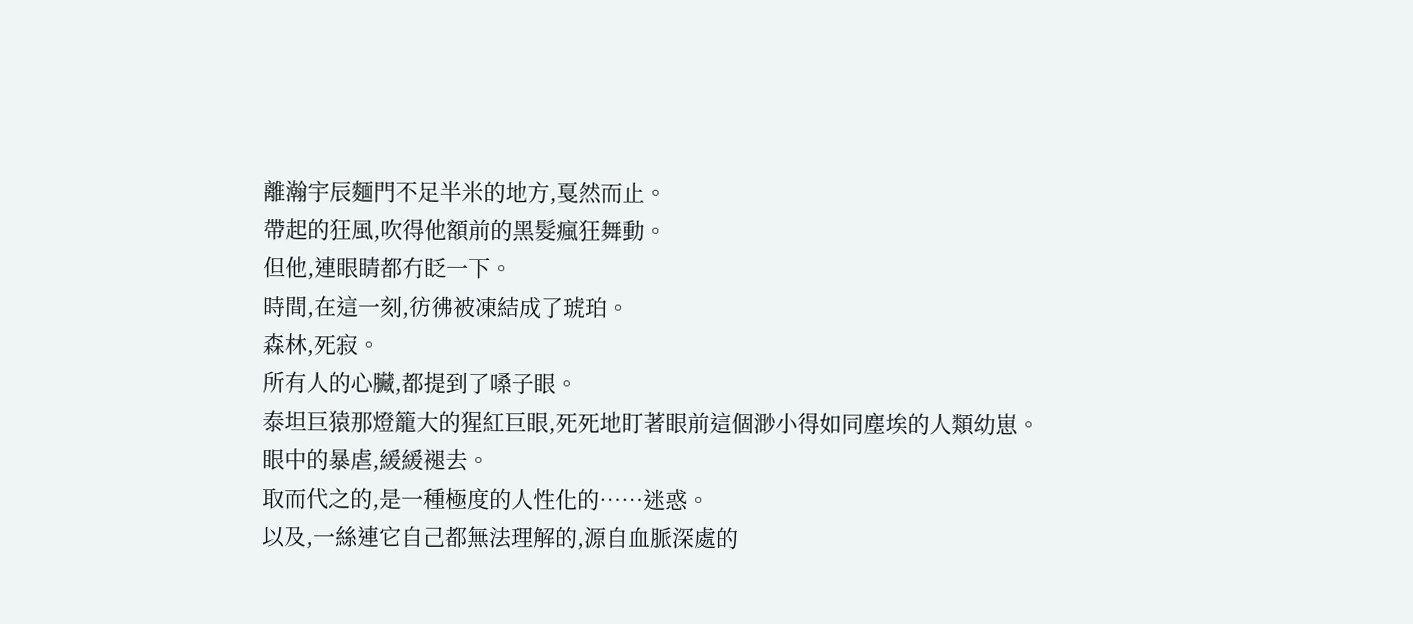離瀚宇辰麵門不足半米的地方,戛然而止。
帶起的狂風,吹得他額前的黑髮瘋狂舞動。
但他,連眼睛都冇眨一下。
時間,在這一刻,彷彿被凍結成了琥珀。
森林,死寂。
所有人的心臟,都提到了嗓子眼。
泰坦巨猿那燈籠大的猩紅巨眼,死死地盯著眼前這個渺小得如同塵埃的人類幼崽。
眼中的暴虐,緩緩褪去。
取而代之的,是一種極度的人性化的……迷惑。
以及,一絲連它自己都無法理解的,源自血脈深處的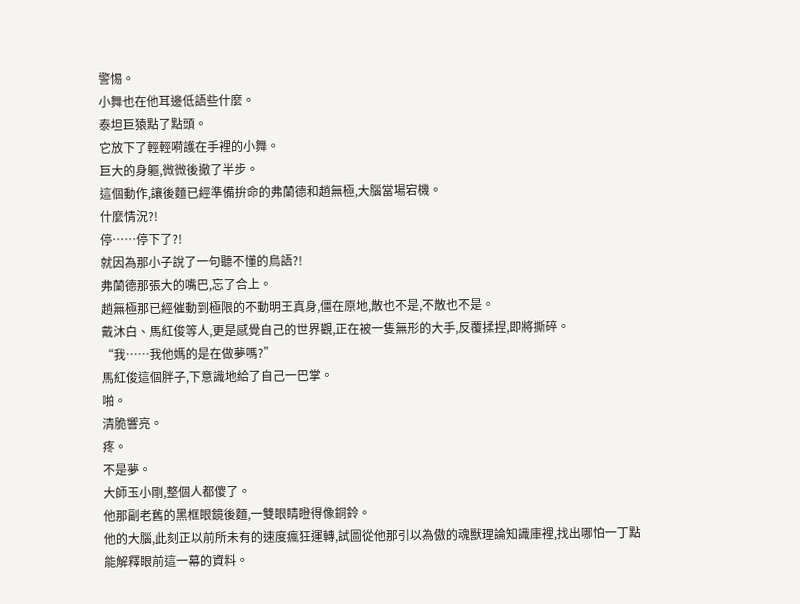警惕。
小舞也在他耳邊低語些什麼。
泰坦巨猿點了點頭。
它放下了輕輕嗬護在手裡的小舞。
巨大的身軀,微微後撤了半步。
這個動作,讓後麵已經準備拚命的弗蘭德和趙無極,大腦當場宕機。
什麼情況?!
停……停下了?!
就因為那小子說了一句聽不懂的鳥語?!
弗蘭德那張大的嘴巴,忘了合上。
趙無極那已經催動到極限的不動明王真身,僵在原地,散也不是,不散也不是。
戴沐白、馬紅俊等人,更是感覺自己的世界觀,正在被一隻無形的大手,反覆揉捏,即將撕碎。
“我……我他媽的是在做夢嗎?”
馬紅俊這個胖子,下意識地給了自己一巴掌。
啪。
清脆響亮。
疼。
不是夢。
大師玉小剛,整個人都傻了。
他那副老舊的黑框眼鏡後麵,一雙眼睛瞪得像銅鈴。
他的大腦,此刻正以前所未有的速度瘋狂運轉,試圖從他那引以為傲的魂獸理論知識庫裡,找出哪怕一丁點能解釋眼前這一幕的資料。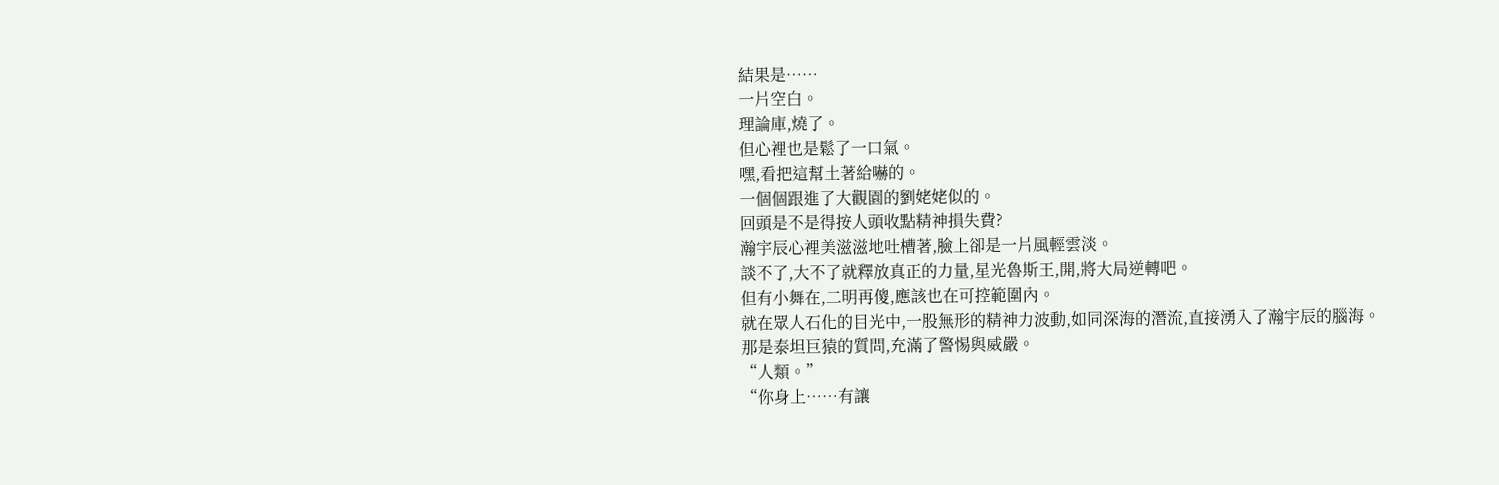結果是……
一片空白。
理論庫,燒了。
但心裡也是鬆了一口氣。
嘿,看把這幫土著給嚇的。
一個個跟進了大觀園的劉姥姥似的。
回頭是不是得按人頭收點精神損失費?
瀚宇辰心裡美滋滋地吐槽著,臉上卻是一片風輕雲淡。
談不了,大不了就釋放真正的力量,星光魯斯王,開,將大局逆轉吧。
但有小舞在,二明再傻,應該也在可控範圍內。
就在眾人石化的目光中,一股無形的精神力波動,如同深海的潛流,直接湧入了瀚宇辰的腦海。
那是泰坦巨猿的質問,充滿了警惕與威嚴。
“人類。”
“你身上……有讓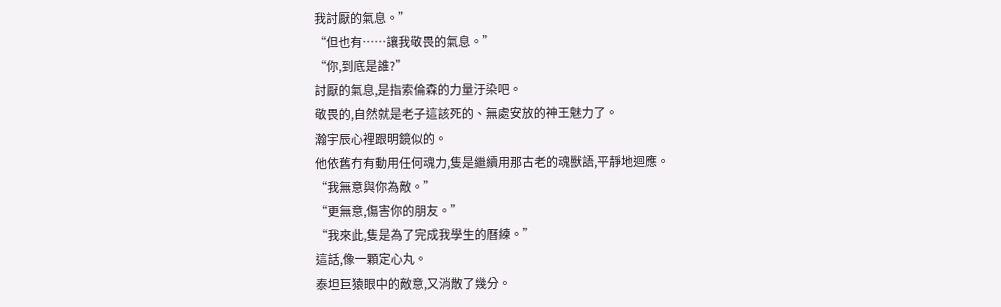我討厭的氣息。”
“但也有……讓我敬畏的氣息。”
“你,到底是誰?”
討厭的氣息,是指索倫森的力量汙染吧。
敬畏的,自然就是老子這該死的、無處安放的神王魅力了。
瀚宇辰心裡跟明鏡似的。
他依舊冇有動用任何魂力,隻是繼續用那古老的魂獸語,平靜地迴應。
“我無意與你為敵。”
“更無意,傷害你的朋友。”
“我來此,隻是為了完成我學生的曆練。”
這話,像一顆定心丸。
泰坦巨猿眼中的敵意,又消散了幾分。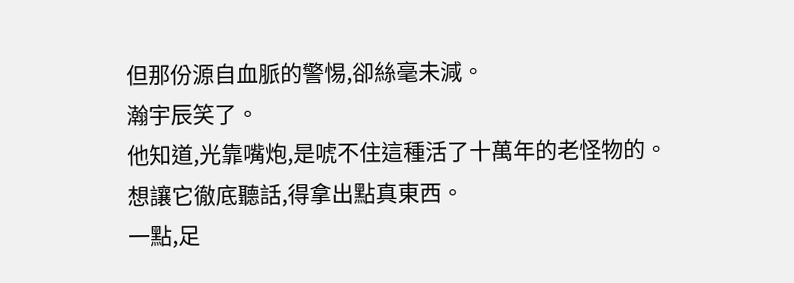但那份源自血脈的警惕,卻絲毫未減。
瀚宇辰笑了。
他知道,光靠嘴炮,是唬不住這種活了十萬年的老怪物的。
想讓它徹底聽話,得拿出點真東西。
一點,足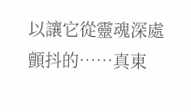以讓它從靈魂深處顫抖的……真東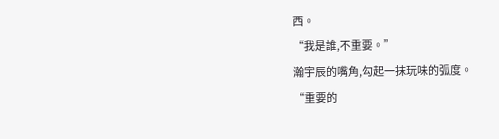西。
“我是誰,不重要。”
瀚宇辰的嘴角,勾起一抹玩味的弧度。
“重要的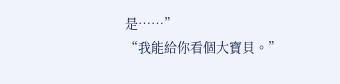是……”
“我能給你看個大寶貝。”